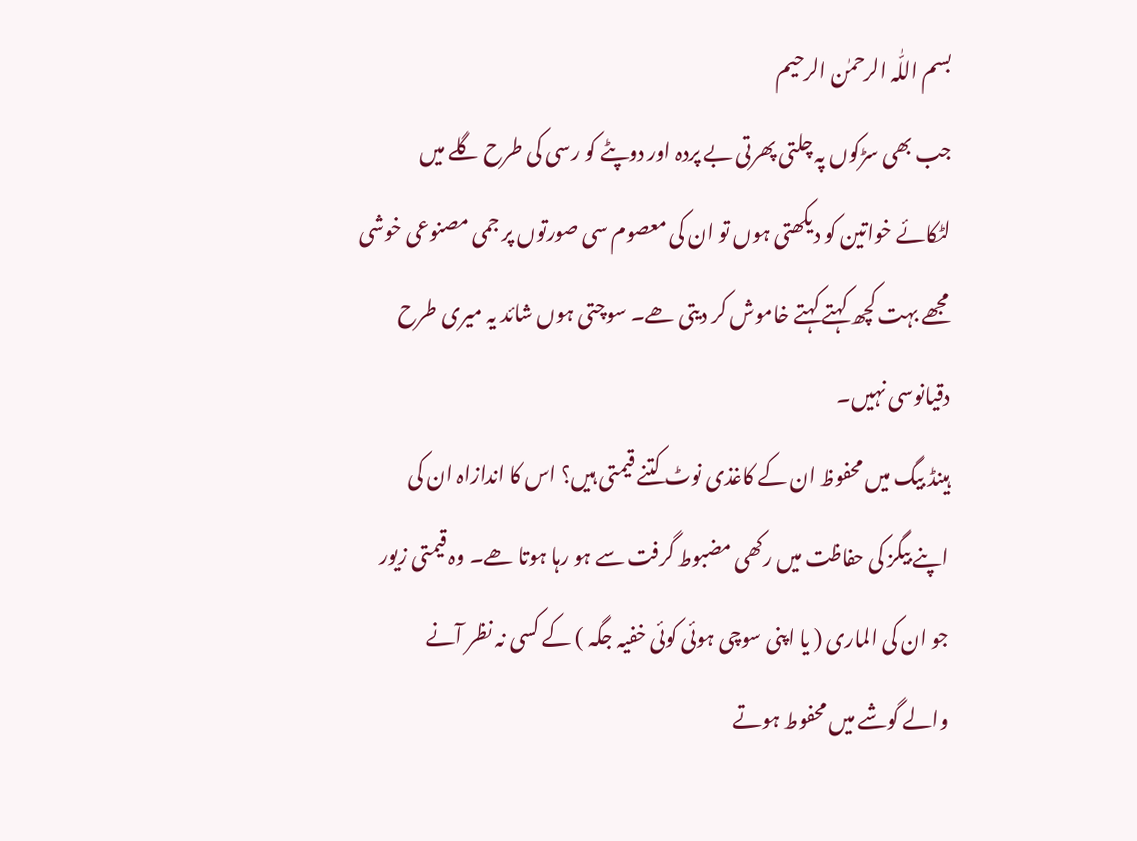بسم اللّٰہ الرحمٰن الرحیم
جب بھی سڑکوں پہ چلتی پھرتی بے پردہ اور دوپٹے کو رسی کی طرح گلے میں
لٹکائے خواتین کو دیکھتی ہوں تو ان کی معصوم سی صورتوں پر جمی مصنوعی خوشی
مجھے بہت کچھ کہتے کہتے خاموش کر دیتی ھے۔ سوچتی ہوں شائد یہ میری طرح
دقیانوسی نہیں۔
ہینڈ بیگ میں محفوظ ان کے کاغذی نوٹ کتنے قیمتی ہیں؟ اس کا اندازاہ ان کی
اپنے بیگز کی حفاظت میں رکھی مضبوط گرفت سے ہو رہا ہوتا ھے۔ وہ قیمتی زیور
جو ان کی الماری ( یا اپنی سوچی ہوئی کوئی خفیہ جگہ ) کے کسی نہ نظر آنے
والے گوشے میں محفوط ہوتے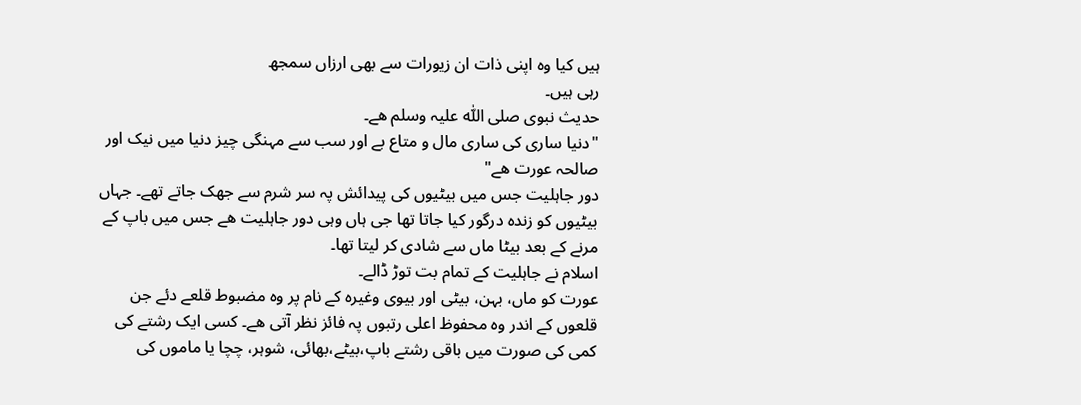ہیں کیا وہ اپنی ذات ان زیورات سے بھی ارزاں سمجھ
رہی ہیں۔
حدیث نبوی صلی اللّٰہ علیہ وسلم ھے۔
"دنیا ساری کی ساری مال و متاع بے اور سب سے مہنگی چیز دنیا میں نیک اور
صالحہ عورت ھے"
دور جاہلیت جس میں بیٹیوں کی پیدائش پہ سر شرم سے جھک جاتے تھے۔ جہاں
بیٹیوں کو زندہ درگور کیا جاتا تھا جی ہاں وہی دور جاہلیت ھے جس میں باپ کے
مرنے کے بعد بیٹا ماں سے شادی کر لیتا تھا۔
اسلام نے جاہلیت کے تمام بت توڑ ڈالے۔
عورت کو ماں، بہن، بیٹی اور بیوی وغیرہ کے نام پر وہ مضبوط قلعے دئے جن
قلعوں کے اندر وہ محفوظ اعلی رتبوں پہ فائز نظر آتی ھے۔ کسی ایک رشتے کی
کمی کی صورت میں باقی رشتے باپ،بیٹے،بھائی، شوہر، چچا یا ماموں کی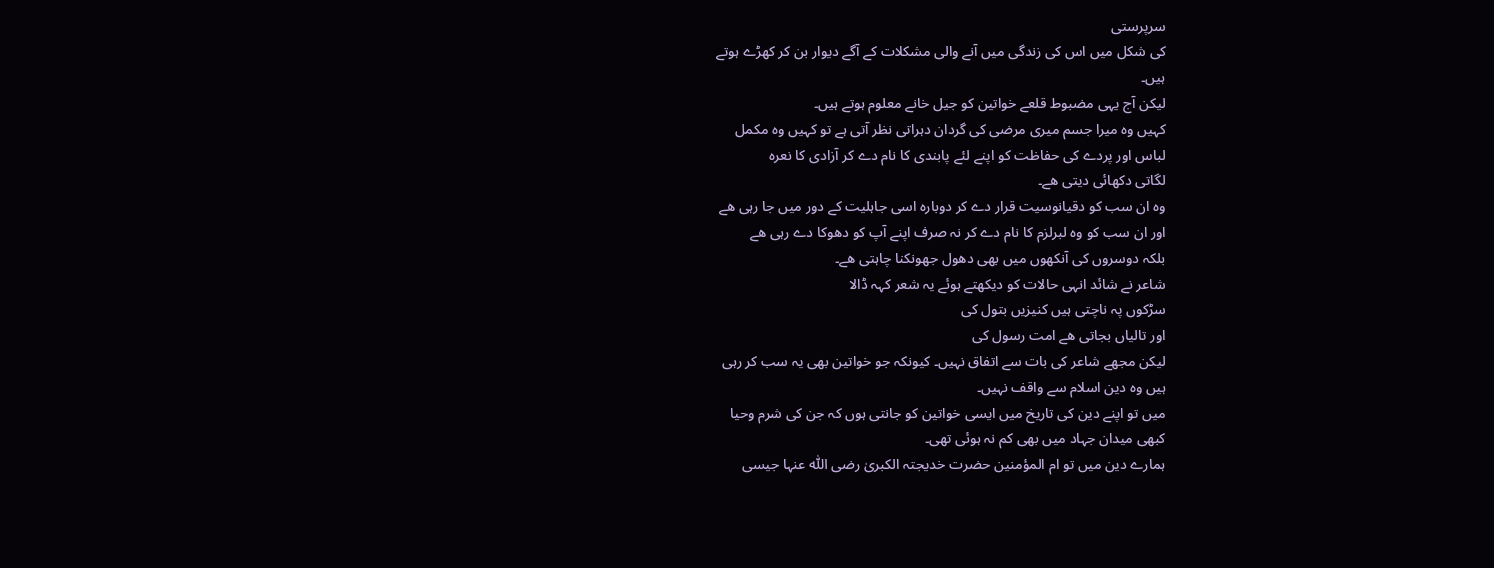سرپرستی
کی شکل میں اس کی زندگی میں آنے والی مشکلات کے آگے دیوار بن کر کھڑے ہوتے
ہیں۔
لیکن آج یہی مضبوط قلعے خواتین کو جیل خانے معلوم ہوتے ہیں۔
کہیں وہ میرا جسم میری مرضی کی گردان دہراتی نظر آتی ہے تو کہیں وہ مکمل
لباس اور پردے کی حفاظت کو اپنے لئے پابندی کا نام دے کر آزادی کا نعرہ
لگاتی دکھائی دیتی ھے۔
وہ ان سب کو دقیانوسیت قرار دے کر دوبارہ اسی جاہلیت کے دور میں جا رہی ھے
اور ان سب کو وہ لبرلزم کا نام دے کر نہ صرف اپنے آپ کو دھوکا دے رہی ھے
بلکہ دوسروں کی آنکھوں میں بھی دھول جھونکنا چاہتی ھے۔
شاعر نے شائد انہی حالات کو دیکھتے ہوئے یہ شعر کہہ ڈالا
سڑکوں پہ ناچتی ہیں کنیزیں بتول کی
اور تالیاں بجاتی ھے امت رسول کی
لیکن مجھے شاعر کی بات سے اتفاق نہیں۔ کیونکہ جو خواتین بھی یہ سب کر رہی
ہیں وہ دین اسلام سے واقف نہیں۔
میں تو اپنے دین کی تاریخ میں ایسی خواتین کو جانتی ہوں کہ جن کی شرم وحیا
کبھی میدان جہاد میں بھی کم نہ ہوئی تھی۔
ہمارے دین میں تو ام المؤمنین حضرت خدیجتہ الکبریٰ رضی اللّٰہ عنہا جیسی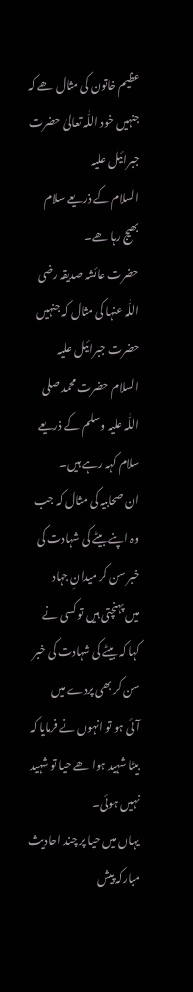عظیم خاتون کی مثال ھے کہ جنہیں خود اللّٰہ تعالیٰ حضرت جبرائیل علیہ
السلام کے ذریعے سلام بھیج رہا ھے۔
حضرت عائشہ صدیقہ رضی اللّٰہ عنہا کی مثال کہ جنہیں حضرت جبرائیل علیہ
السلام حضرت محمد صلی اللّٰہ علیہ وسلم کے ذریعے سلام کہہ رہے ہیں۔
ان صحابیہ کی مثال کہ جب وہ اپنے بیٹے کی شہادت کی خبر سن کر میدانِ جہاد
میں پہنچتی ہیں تو کسی نے کہا کہ بیٹے کی شہادت کی خبر سن کر بھی پردے میں
آئی ہو تو انہوں نے فرمایا کہ بیٹا شہید ہوا ھے حیا تو شہید نہیں ہوئی۔
یہاں میں حیا پر چند احادیث مبارکہ پیش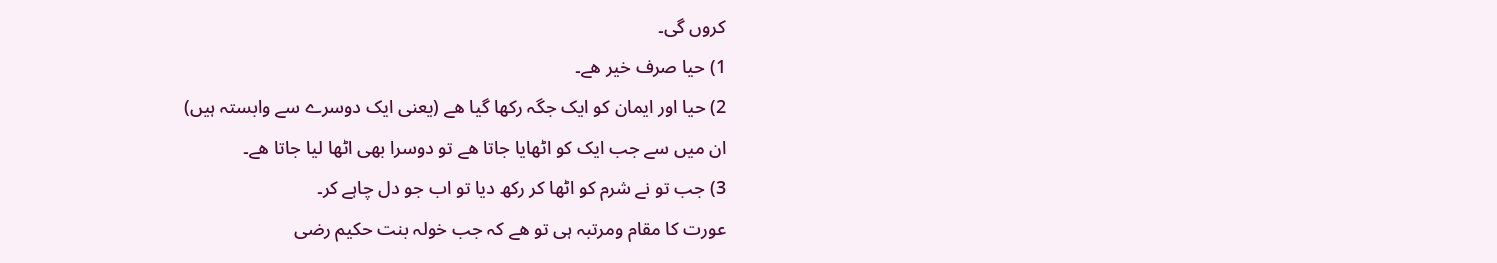کروں گی۔
1) حیا صرف خیر ھے۔
2) حیا اور ایمان کو ایک جگہ رکھا گیا ھے (یعنی ایک دوسرے سے وابستہ ہیں)
ان میں سے جب ایک کو اٹھایا جاتا ھے تو دوسرا بھی اٹھا لیا جاتا ھے۔
3) جب تو نے شرم کو اٹھا کر رکھ دیا تو اب جو دل چاہے کر۔
عورت کا مقام ومرتبہ ہی تو ھے کہ جب خولہ بنت حکیم رضی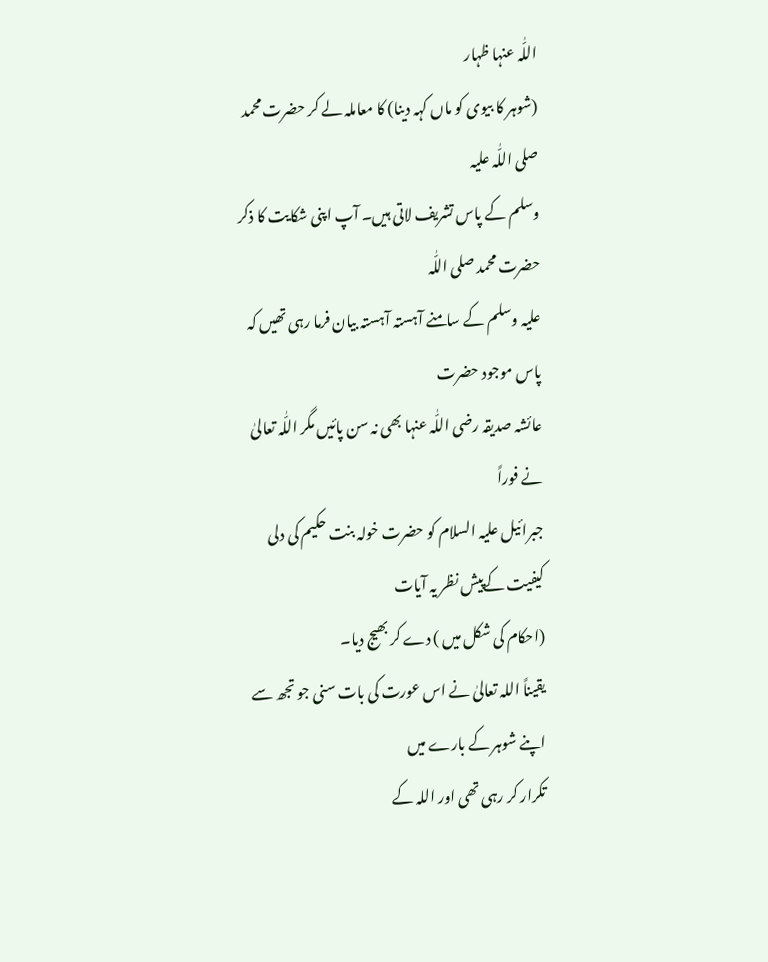اللّٰہ عنہا ظہار
(شوہر کا بیوی کو ماں کہہ دینا) کا معاملہ لے کر حضرت محمد صلی اللّٰہ علیہ
وسلم کے پاس تشریف لاتی ہیں۔ آپ اپنی شکایت کا ذکر حضرت محمد صلی اللّٰہ
علیہ وسلم کے سامنے آہستہ آہستہ بیان فرما رہی تھیں کہ پاس موجود حضرت
عائشہ صدیقہ رضی اللّٰہ عنہا بھی نہ سن پائیں مگر اللّٰہ تعالیٰ نے فوراً
جبرائیل علیہ السلام کو حضرت خولہ بنت حکیم کی دلی کیفیت کےپیش نظر یہ آیات
(احکام کی شکل میں ) دے کر بھیج دیا۔
یقیناً اللہ تعالیٰ نے اس عورت کی بات سنی جو تجھ سے اپنے شوہر کے بارے میں
تکرار کر رہی تھی اور اللہ کے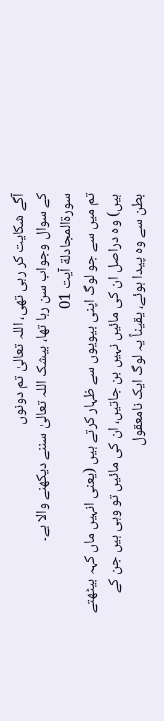آگے شکایت کر رہی تھی، اللہ تعالیٰ تم دونوں
کے سوال وجواب سن رہا تھا، بیشک اللہ تعالیٰ سننے دیکھنے والا ہے۔
سورةالمجادلة آیت 01
تم میں سے جو لوگ اپنی بیویوں سے ظہار کرتے ہیں (یعنی انہیں ماں کہہ بیٹھتے
ہیں) وه دراصل ان کی مائیں نہیں بن جاتیں، ان کی مائیں تو وہی ہیں جن کے
بطن سے وه پیدا ہوئے، یقیناً یہ لوگ ایک نامعقول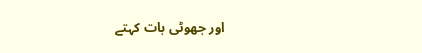اور جھوٹی بات کہتے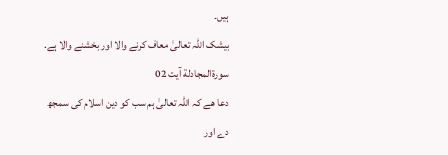ہیں۔
بیشک اللہ تعالیٰ معاف کرنے والا اور بخشنے والا ہے.
سورةالمجادلة آیت 02
دعا ھے کہ اللّٰہ تعالیٰ ہم سب کو دین اسلام کی سمجھ دے اور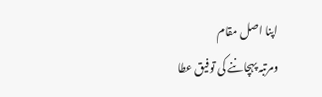اپنا اصل مقام
ومرتبہ پہچاننے کی توفیق عطا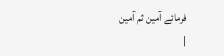فرمائے آمین ثم آمین
|